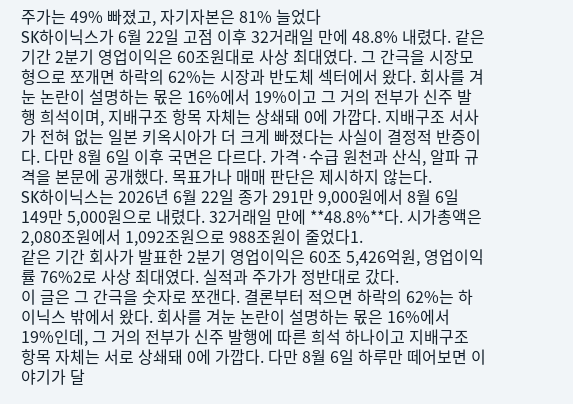주가는 49% 빠졌고, 자기자본은 81% 늘었다
SK하이닉스가 6월 22일 고점 이후 32거래일 만에 48.8% 내렸다. 같은 기간 2분기 영업이익은 60조원대로 사상 최대였다. 그 간극을 시장모형으로 쪼개면 하락의 62%는 시장과 반도체 섹터에서 왔다. 회사를 겨눈 논란이 설명하는 몫은 16%에서 19%이고 그 거의 전부가 신주 발행 희석이며, 지배구조 항목 자체는 상쇄돼 0에 가깝다. 지배구조 서사가 전혀 없는 일본 키옥시아가 더 크게 빠졌다는 사실이 결정적 반증이다. 다만 8월 6일 이후 국면은 다르다. 가격·수급 원천과 산식, 알파 규격을 본문에 공개했다. 목표가나 매매 판단은 제시하지 않는다.
SK하이닉스는 2026년 6월 22일 종가 291만 9,000원에서 8월 6일 149만 5,000원으로 내렸다. 32거래일 만에 **48.8%**다. 시가총액은 2,080조원에서 1,092조원으로 988조원이 줄었다1.
같은 기간 회사가 발표한 2분기 영업이익은 60조 5,426억원, 영업이익률 76%2로 사상 최대였다. 실적과 주가가 정반대로 갔다.
이 글은 그 간극을 숫자로 쪼갠다. 결론부터 적으면 하락의 62%는 하이닉스 밖에서 왔다. 회사를 겨눈 논란이 설명하는 몫은 16%에서 19%인데, 그 거의 전부가 신주 발행에 따른 희석 하나이고 지배구조 항목 자체는 서로 상쇄돼 0에 가깝다. 다만 8월 6일 하루만 떼어보면 이야기가 달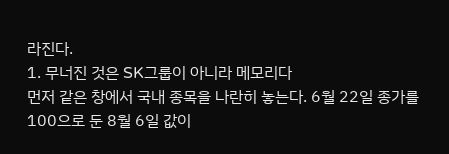라진다.
1. 무너진 것은 SK그룹이 아니라 메모리다
먼저 같은 창에서 국내 종목을 나란히 놓는다. 6월 22일 종가를 100으로 둔 8월 6일 값이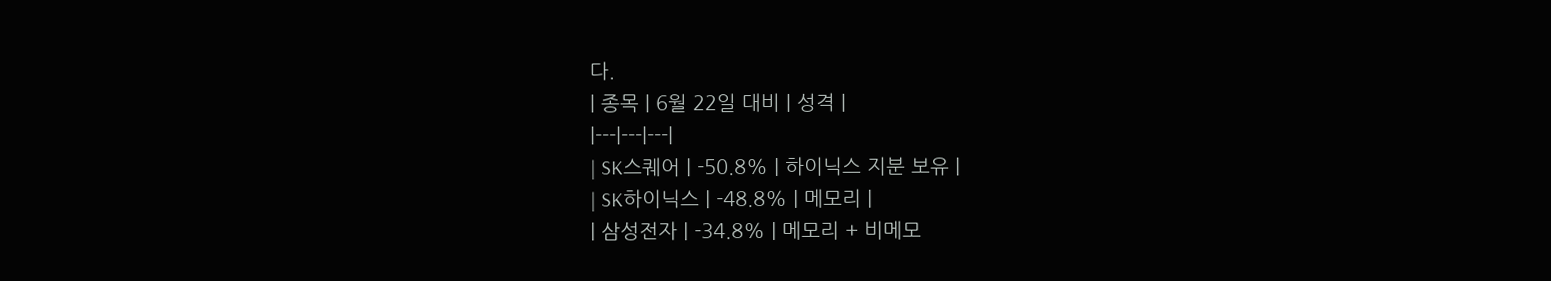다.
| 종목 | 6월 22일 대비 | 성격 |
|---|---|---|
| SK스퀘어 | -50.8% | 하이닉스 지분 보유 |
| SK하이닉스 | -48.8% | 메모리 |
| 삼성전자 | -34.8% | 메모리 + 비메모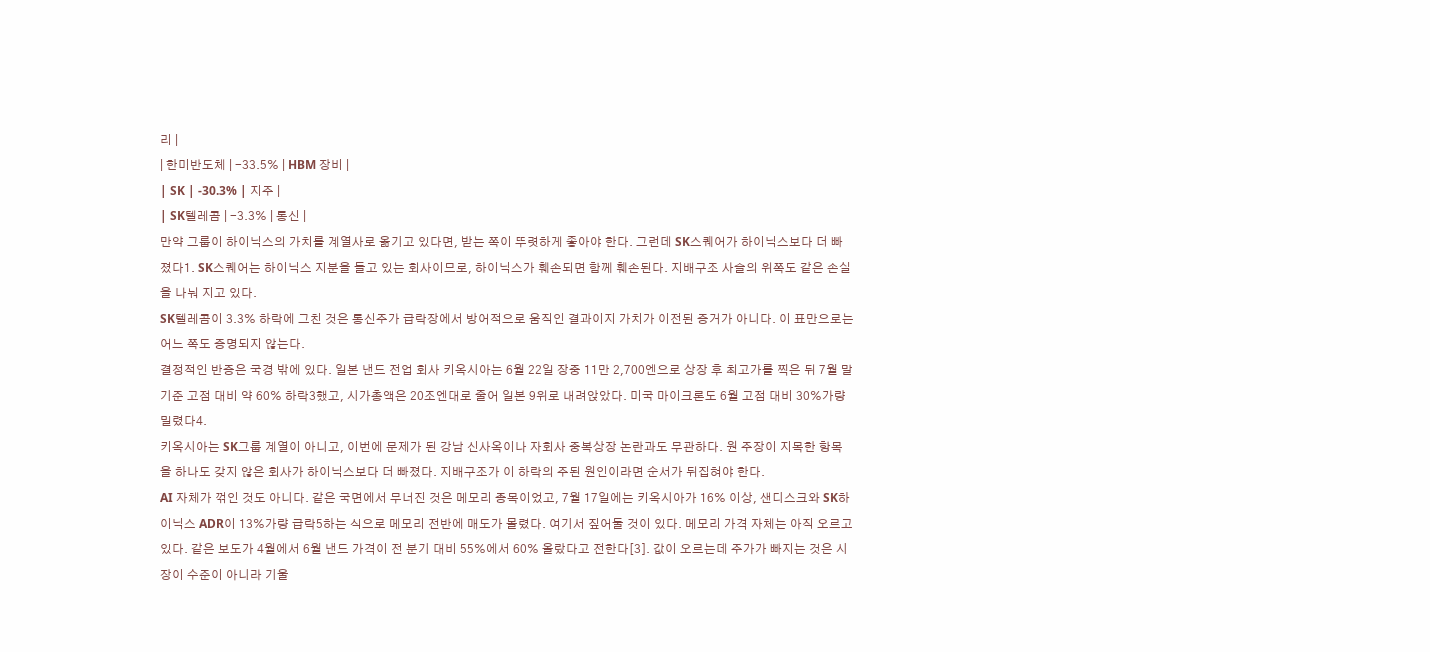리 |
| 한미반도체 | -33.5% | HBM 장비 |
| SK | -30.3% | 지주 |
| SK텔레콤 | -3.3% | 통신 |
만약 그룹이 하이닉스의 가치를 계열사로 옮기고 있다면, 받는 쪽이 뚜렷하게 좋아야 한다. 그런데 SK스퀘어가 하이닉스보다 더 빠졌다1. SK스퀘어는 하이닉스 지분을 들고 있는 회사이므로, 하이닉스가 훼손되면 함께 훼손된다. 지배구조 사슬의 위쪽도 같은 손실을 나눠 지고 있다.
SK텔레콤이 3.3% 하락에 그친 것은 통신주가 급락장에서 방어적으로 움직인 결과이지 가치가 이전된 증거가 아니다. 이 표만으로는 어느 쪽도 증명되지 않는다.
결정적인 반증은 국경 밖에 있다. 일본 낸드 전업 회사 키옥시아는 6월 22일 장중 11만 2,700엔으로 상장 후 최고가를 찍은 뒤 7월 말 기준 고점 대비 약 60% 하락3했고, 시가총액은 20조엔대로 줄어 일본 9위로 내려앉았다. 미국 마이크론도 6월 고점 대비 30%가량 밀렸다4.
키옥시아는 SK그룹 계열이 아니고, 이번에 문제가 된 강남 신사옥이나 자회사 중복상장 논란과도 무관하다. 원 주장이 지목한 항목을 하나도 갖지 않은 회사가 하이닉스보다 더 빠졌다. 지배구조가 이 하락의 주된 원인이라면 순서가 뒤집혀야 한다.
AI 자체가 꺾인 것도 아니다. 같은 국면에서 무너진 것은 메모리 종목이었고, 7월 17일에는 키옥시아가 16% 이상, 샌디스크와 SK하이닉스 ADR이 13%가량 급락5하는 식으로 메모리 전반에 매도가 몰렸다. 여기서 짚어둘 것이 있다. 메모리 가격 자체는 아직 오르고 있다. 같은 보도가 4월에서 6월 낸드 가격이 전 분기 대비 55%에서 60% 올랐다고 전한다[3]. 값이 오르는데 주가가 빠지는 것은 시장이 수준이 아니라 기울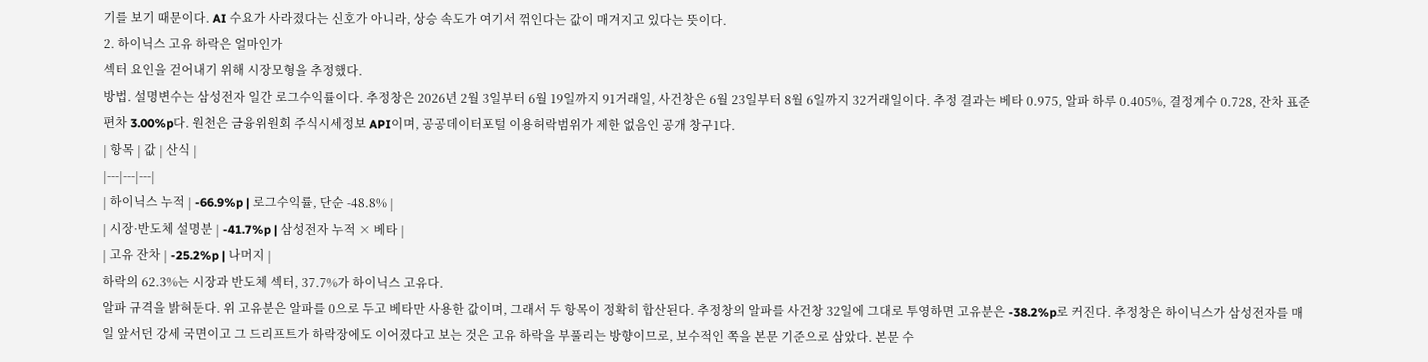기를 보기 때문이다. AI 수요가 사라졌다는 신호가 아니라, 상승 속도가 여기서 꺾인다는 값이 매겨지고 있다는 뜻이다.
2. 하이닉스 고유 하락은 얼마인가
섹터 요인을 걷어내기 위해 시장모형을 추정했다.
방법. 설명변수는 삼성전자 일간 로그수익률이다. 추정창은 2026년 2월 3일부터 6월 19일까지 91거래일, 사건창은 6월 23일부터 8월 6일까지 32거래일이다. 추정 결과는 베타 0.975, 알파 하루 0.405%, 결정계수 0.728, 잔차 표준편차 3.00%p다. 원천은 금융위원회 주식시세정보 API이며, 공공데이터포털 이용허락범위가 제한 없음인 공개 창구1다.
| 항목 | 값 | 산식 |
|---|---|---|
| 하이닉스 누적 | -66.9%p | 로그수익률, 단순 -48.8% |
| 시장·반도체 설명분 | -41.7%p | 삼성전자 누적 × 베타 |
| 고유 잔차 | -25.2%p | 나머지 |
하락의 62.3%는 시장과 반도체 섹터, 37.7%가 하이닉스 고유다.
알파 규격을 밝혀둔다. 위 고유분은 알파를 0으로 두고 베타만 사용한 값이며, 그래서 두 항목이 정확히 합산된다. 추정창의 알파를 사건창 32일에 그대로 투영하면 고유분은 -38.2%p로 커진다. 추정창은 하이닉스가 삼성전자를 매일 앞서던 강세 국면이고 그 드리프트가 하락장에도 이어졌다고 보는 것은 고유 하락을 부풀리는 방향이므로, 보수적인 쪽을 본문 기준으로 삼았다. 본문 수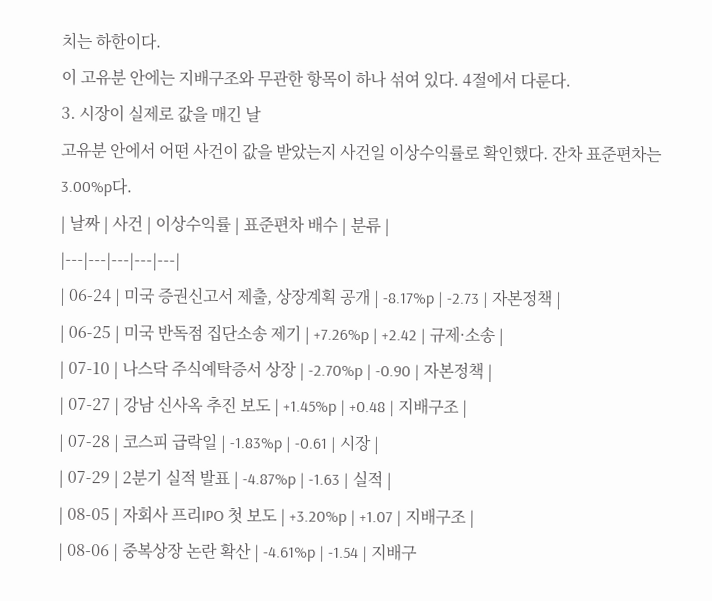치는 하한이다.
이 고유분 안에는 지배구조와 무관한 항목이 하나 섞여 있다. 4절에서 다룬다.
3. 시장이 실제로 값을 매긴 날
고유분 안에서 어떤 사건이 값을 받았는지 사건일 이상수익률로 확인했다. 잔차 표준편차는 3.00%p다.
| 날짜 | 사건 | 이상수익률 | 표준편차 배수 | 분류 |
|---|---|---|---|---|
| 06-24 | 미국 증권신고서 제출, 상장계획 공개 | -8.17%p | -2.73 | 자본정책 |
| 06-25 | 미국 반독점 집단소송 제기 | +7.26%p | +2.42 | 규제·소송 |
| 07-10 | 나스닥 주식예탁증서 상장 | -2.70%p | -0.90 | 자본정책 |
| 07-27 | 강남 신사옥 추진 보도 | +1.45%p | +0.48 | 지배구조 |
| 07-28 | 코스피 급락일 | -1.83%p | -0.61 | 시장 |
| 07-29 | 2분기 실적 발표 | -4.87%p | -1.63 | 실적 |
| 08-05 | 자회사 프리IPO 첫 보도 | +3.20%p | +1.07 | 지배구조 |
| 08-06 | 중복상장 논란 확산 | -4.61%p | -1.54 | 지배구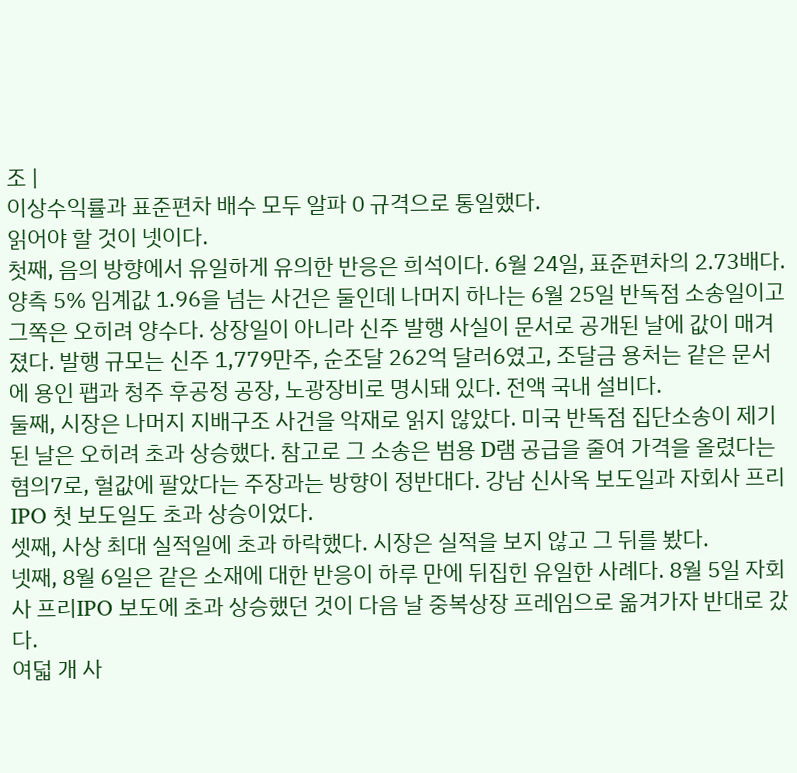조 |
이상수익률과 표준편차 배수 모두 알파 0 규격으로 통일했다.
읽어야 할 것이 넷이다.
첫째, 음의 방향에서 유일하게 유의한 반응은 희석이다. 6월 24일, 표준편차의 2.73배다. 양측 5% 임계값 1.96을 넘는 사건은 둘인데 나머지 하나는 6월 25일 반독점 소송일이고 그쪽은 오히려 양수다. 상장일이 아니라 신주 발행 사실이 문서로 공개된 날에 값이 매겨졌다. 발행 규모는 신주 1,779만주, 순조달 262억 달러6였고, 조달금 용처는 같은 문서에 용인 팹과 청주 후공정 공장, 노광장비로 명시돼 있다. 전액 국내 설비다.
둘째, 시장은 나머지 지배구조 사건을 악재로 읽지 않았다. 미국 반독점 집단소송이 제기된 날은 오히려 초과 상승했다. 참고로 그 소송은 범용 D램 공급을 줄여 가격을 올렸다는 혐의7로, 헐값에 팔았다는 주장과는 방향이 정반대다. 강남 신사옥 보도일과 자회사 프리IPO 첫 보도일도 초과 상승이었다.
셋째, 사상 최대 실적일에 초과 하락했다. 시장은 실적을 보지 않고 그 뒤를 봤다.
넷째, 8월 6일은 같은 소재에 대한 반응이 하루 만에 뒤집힌 유일한 사례다. 8월 5일 자회사 프리IPO 보도에 초과 상승했던 것이 다음 날 중복상장 프레임으로 옮겨가자 반대로 갔다.
여덟 개 사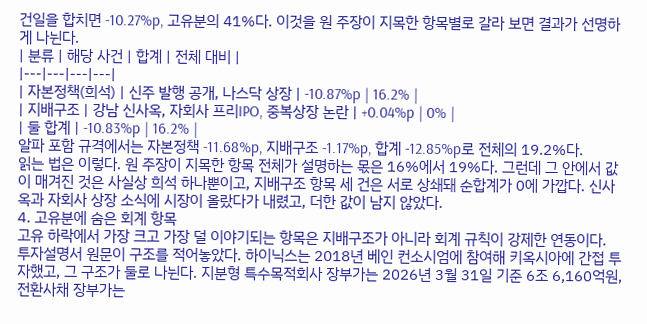건일을 합치면 -10.27%p, 고유분의 41%다. 이것을 원 주장이 지목한 항목별로 갈라 보면 결과가 선명하게 나뉜다.
| 분류 | 해당 사건 | 합계 | 전체 대비 |
|---|---|---|---|
| 자본정책(희석) | 신주 발행 공개, 나스닥 상장 | -10.87%p | 16.2% |
| 지배구조 | 강남 신사옥, 자회사 프리IPO, 중복상장 논란 | +0.04%p | 0% |
| 둘 합계 | -10.83%p | 16.2% |
알파 포함 규격에서는 자본정책 -11.68%p, 지배구조 -1.17%p, 합계 -12.85%p로 전체의 19.2%다.
읽는 법은 이렇다. 원 주장이 지목한 항목 전체가 설명하는 몫은 16%에서 19%다. 그런데 그 안에서 값이 매겨진 것은 사실상 희석 하나뿐이고, 지배구조 항목 세 건은 서로 상쇄돼 순합계가 0에 가깝다. 신사옥과 자회사 상장 소식에 시장이 올랐다가 내렸고, 더한 값이 남지 않았다.
4. 고유분에 숨은 회계 항목
고유 하락에서 가장 크고 가장 덜 이야기되는 항목은 지배구조가 아니라 회계 규칙이 강제한 연동이다.
투자설명서 원문이 구조를 적어놓았다. 하이닉스는 2018년 베인 컨소시엄에 참여해 키옥시아에 간접 투자했고, 그 구조가 둘로 나뉜다. 지분형 특수목적회사 장부가는 2026년 3월 31일 기준 6조 6,160억원, 전환사채 장부가는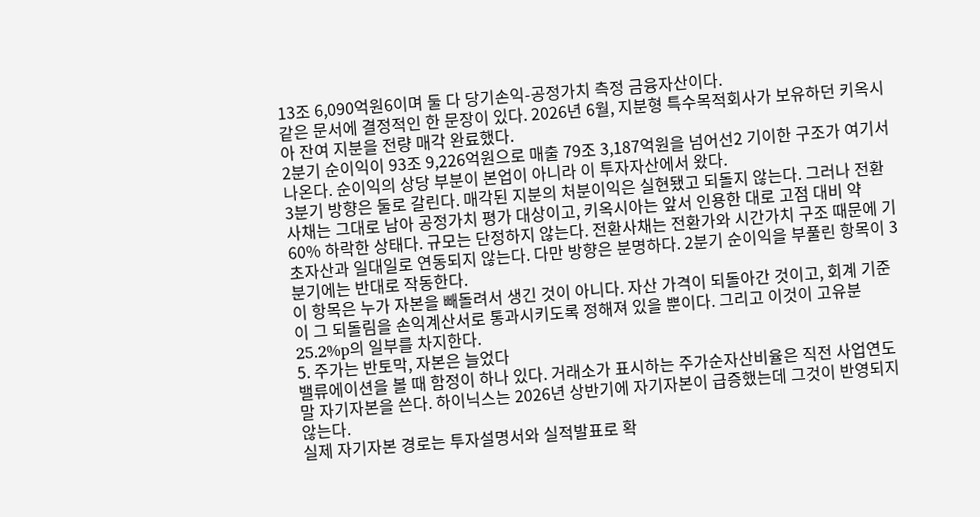13조 6,090억원6이며 둘 다 당기손익-공정가치 측정 금융자산이다.
같은 문서에 결정적인 한 문장이 있다. 2026년 6월, 지분형 특수목적회사가 보유하던 키옥시아 잔여 지분을 전량 매각 완료했다.
2분기 순이익이 93조 9,226억원으로 매출 79조 3,187억원을 넘어선2 기이한 구조가 여기서 나온다. 순이익의 상당 부분이 본업이 아니라 이 투자자산에서 왔다.
3분기 방향은 둘로 갈린다. 매각된 지분의 처분이익은 실현됐고 되돌지 않는다. 그러나 전환사채는 그대로 남아 공정가치 평가 대상이고, 키옥시아는 앞서 인용한 대로 고점 대비 약 60% 하락한 상태다. 규모는 단정하지 않는다. 전환사채는 전환가와 시간가치 구조 때문에 기초자산과 일대일로 연동되지 않는다. 다만 방향은 분명하다. 2분기 순이익을 부풀린 항목이 3분기에는 반대로 작동한다.
이 항목은 누가 자본을 빼돌려서 생긴 것이 아니다. 자산 가격이 되돌아간 것이고, 회계 기준이 그 되돌림을 손익계산서로 통과시키도록 정해져 있을 뿐이다. 그리고 이것이 고유분 25.2%p의 일부를 차지한다.
5. 주가는 반토막, 자본은 늘었다
밸류에이션을 볼 때 함정이 하나 있다. 거래소가 표시하는 주가순자산비율은 직전 사업연도 말 자기자본을 쓴다. 하이닉스는 2026년 상반기에 자기자본이 급증했는데 그것이 반영되지 않는다.
실제 자기자본 경로는 투자설명서와 실적발표로 확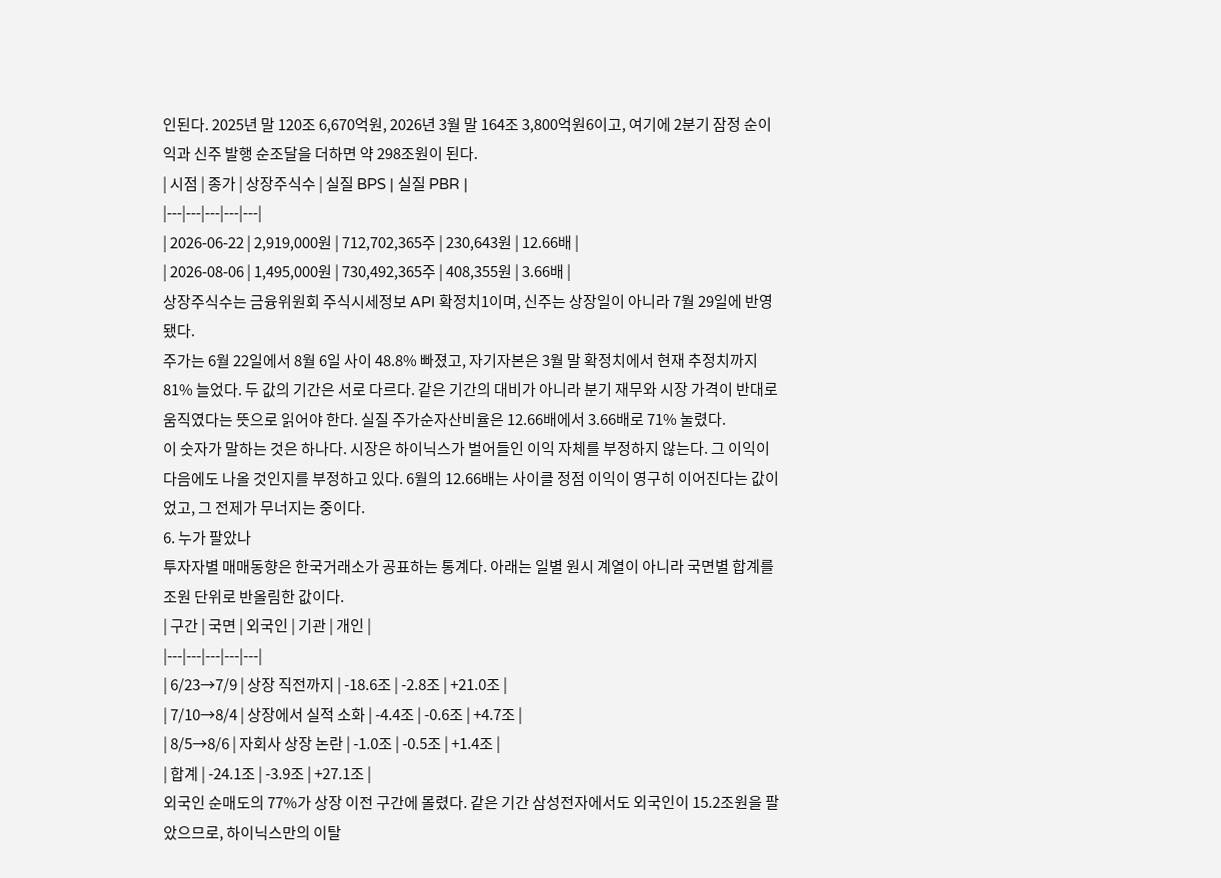인된다. 2025년 말 120조 6,670억원, 2026년 3월 말 164조 3,800억원6이고, 여기에 2분기 잠정 순이익과 신주 발행 순조달을 더하면 약 298조원이 된다.
| 시점 | 종가 | 상장주식수 | 실질 BPS | 실질 PBR |
|---|---|---|---|---|
| 2026-06-22 | 2,919,000원 | 712,702,365주 | 230,643원 | 12.66배 |
| 2026-08-06 | 1,495,000원 | 730,492,365주 | 408,355원 | 3.66배 |
상장주식수는 금융위원회 주식시세정보 API 확정치1이며, 신주는 상장일이 아니라 7월 29일에 반영됐다.
주가는 6월 22일에서 8월 6일 사이 48.8% 빠졌고, 자기자본은 3월 말 확정치에서 현재 추정치까지 81% 늘었다. 두 값의 기간은 서로 다르다. 같은 기간의 대비가 아니라 분기 재무와 시장 가격이 반대로 움직였다는 뜻으로 읽어야 한다. 실질 주가순자산비율은 12.66배에서 3.66배로 71% 눌렸다.
이 숫자가 말하는 것은 하나다. 시장은 하이닉스가 벌어들인 이익 자체를 부정하지 않는다. 그 이익이 다음에도 나올 것인지를 부정하고 있다. 6월의 12.66배는 사이클 정점 이익이 영구히 이어진다는 값이었고, 그 전제가 무너지는 중이다.
6. 누가 팔았나
투자자별 매매동향은 한국거래소가 공표하는 통계다. 아래는 일별 원시 계열이 아니라 국면별 합계를 조원 단위로 반올림한 값이다.
| 구간 | 국면 | 외국인 | 기관 | 개인 |
|---|---|---|---|---|
| 6/23→7/9 | 상장 직전까지 | -18.6조 | -2.8조 | +21.0조 |
| 7/10→8/4 | 상장에서 실적 소화 | -4.4조 | -0.6조 | +4.7조 |
| 8/5→8/6 | 자회사 상장 논란 | -1.0조 | -0.5조 | +1.4조 |
| 합계 | -24.1조 | -3.9조 | +27.1조 |
외국인 순매도의 77%가 상장 이전 구간에 몰렸다. 같은 기간 삼성전자에서도 외국인이 15.2조원을 팔았으므로, 하이닉스만의 이탈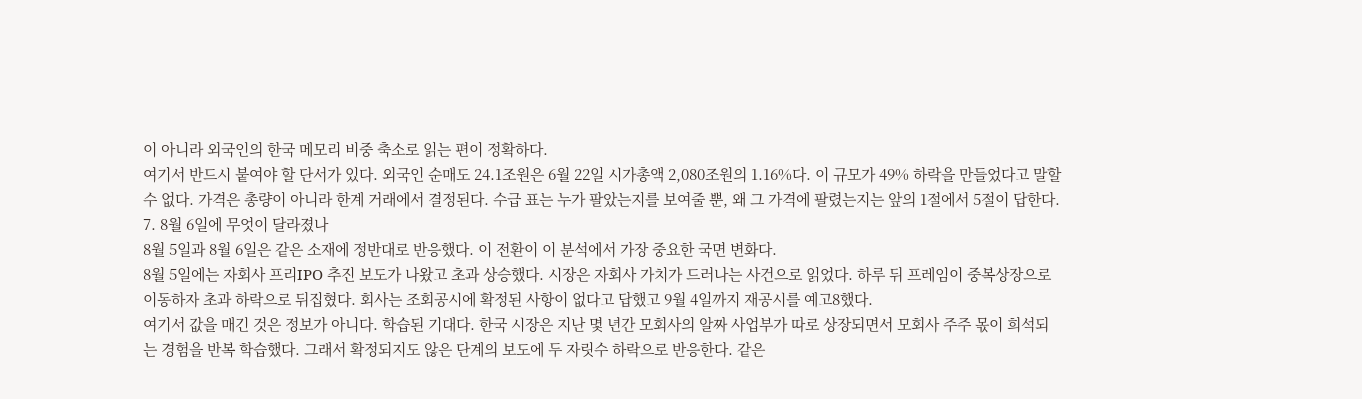이 아니라 외국인의 한국 메모리 비중 축소로 읽는 편이 정확하다.
여기서 반드시 붙여야 할 단서가 있다. 외국인 순매도 24.1조원은 6월 22일 시가총액 2,080조원의 1.16%다. 이 규모가 49% 하락을 만들었다고 말할 수 없다. 가격은 총량이 아니라 한계 거래에서 결정된다. 수급 표는 누가 팔았는지를 보여줄 뿐, 왜 그 가격에 팔렸는지는 앞의 1절에서 5절이 답한다.
7. 8월 6일에 무엇이 달라졌나
8월 5일과 8월 6일은 같은 소재에 정반대로 반응했다. 이 전환이 이 분석에서 가장 중요한 국면 변화다.
8월 5일에는 자회사 프리IPO 추진 보도가 나왔고 초과 상승했다. 시장은 자회사 가치가 드러나는 사건으로 읽었다. 하루 뒤 프레임이 중복상장으로 이동하자 초과 하락으로 뒤집혔다. 회사는 조회공시에 확정된 사항이 없다고 답했고 9월 4일까지 재공시를 예고8했다.
여기서 값을 매긴 것은 정보가 아니다. 학습된 기대다. 한국 시장은 지난 몇 년간 모회사의 알짜 사업부가 따로 상장되면서 모회사 주주 몫이 희석되는 경험을 반복 학습했다. 그래서 확정되지도 않은 단계의 보도에 두 자릿수 하락으로 반응한다. 같은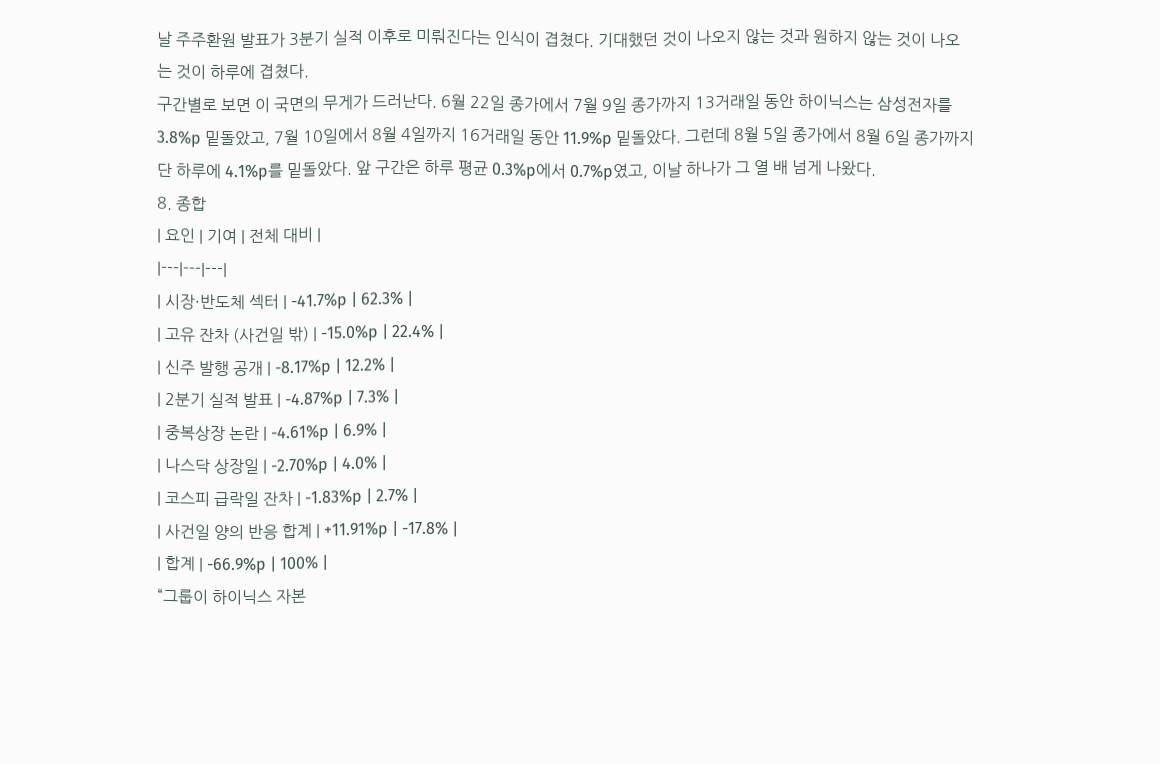날 주주환원 발표가 3분기 실적 이후로 미뤄진다는 인식이 겹쳤다. 기대했던 것이 나오지 않는 것과 원하지 않는 것이 나오는 것이 하루에 겹쳤다.
구간별로 보면 이 국면의 무게가 드러난다. 6월 22일 종가에서 7월 9일 종가까지 13거래일 동안 하이닉스는 삼성전자를 3.8%p 밑돌았고, 7월 10일에서 8월 4일까지 16거래일 동안 11.9%p 밑돌았다. 그런데 8월 5일 종가에서 8월 6일 종가까지 단 하루에 4.1%p를 밑돌았다. 앞 구간은 하루 평균 0.3%p에서 0.7%p였고, 이날 하나가 그 열 배 넘게 나왔다.
8. 종합
| 요인 | 기여 | 전체 대비 |
|---|---|---|
| 시장·반도체 섹터 | -41.7%p | 62.3% |
| 고유 잔차 (사건일 밖) | -15.0%p | 22.4% |
| 신주 발행 공개 | -8.17%p | 12.2% |
| 2분기 실적 발표 | -4.87%p | 7.3% |
| 중복상장 논란 | -4.61%p | 6.9% |
| 나스닥 상장일 | -2.70%p | 4.0% |
| 코스피 급락일 잔차 | -1.83%p | 2.7% |
| 사건일 양의 반응 합계 | +11.91%p | -17.8% |
| 합계 | -66.9%p | 100% |
“그룹이 하이닉스 자본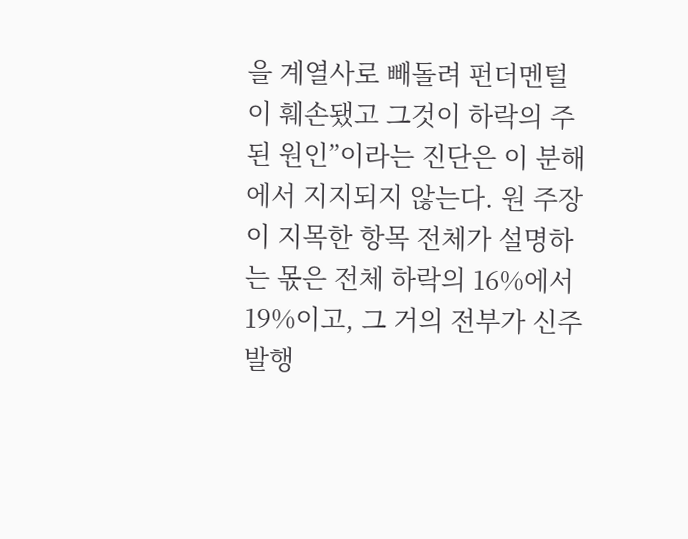을 계열사로 빼돌려 펀더멘털이 훼손됐고 그것이 하락의 주된 원인”이라는 진단은 이 분해에서 지지되지 않는다. 원 주장이 지목한 항목 전체가 설명하는 몫은 전체 하락의 16%에서 19%이고, 그 거의 전부가 신주 발행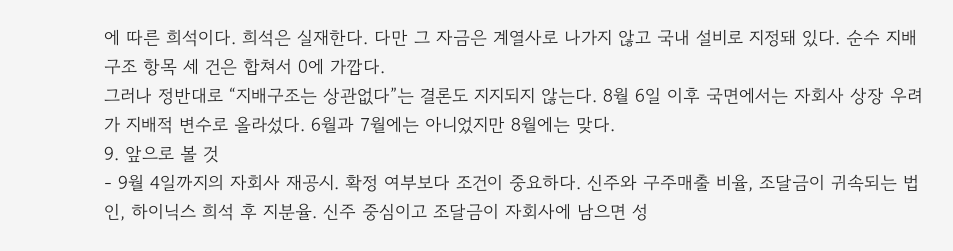에 따른 희석이다. 희석은 실재한다. 다만 그 자금은 계열사로 나가지 않고 국내 설비로 지정돼 있다. 순수 지배구조 항목 세 건은 합쳐서 0에 가깝다.
그러나 정반대로 “지배구조는 상관없다”는 결론도 지지되지 않는다. 8월 6일 이후 국면에서는 자회사 상장 우려가 지배적 변수로 올라섰다. 6월과 7월에는 아니었지만 8월에는 맞다.
9. 앞으로 볼 것
- 9월 4일까지의 자회사 재공시. 확정 여부보다 조건이 중요하다. 신주와 구주매출 비율, 조달금이 귀속되는 법인, 하이닉스 희석 후 지분율. 신주 중심이고 조달금이 자회사에 남으면 성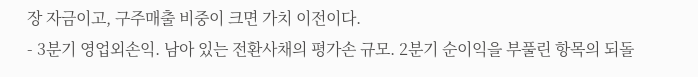장 자금이고, 구주매출 비중이 크면 가치 이전이다.
- 3분기 영업외손익. 남아 있는 전환사채의 평가손 규모. 2분기 순이익을 부풀린 항목의 되돌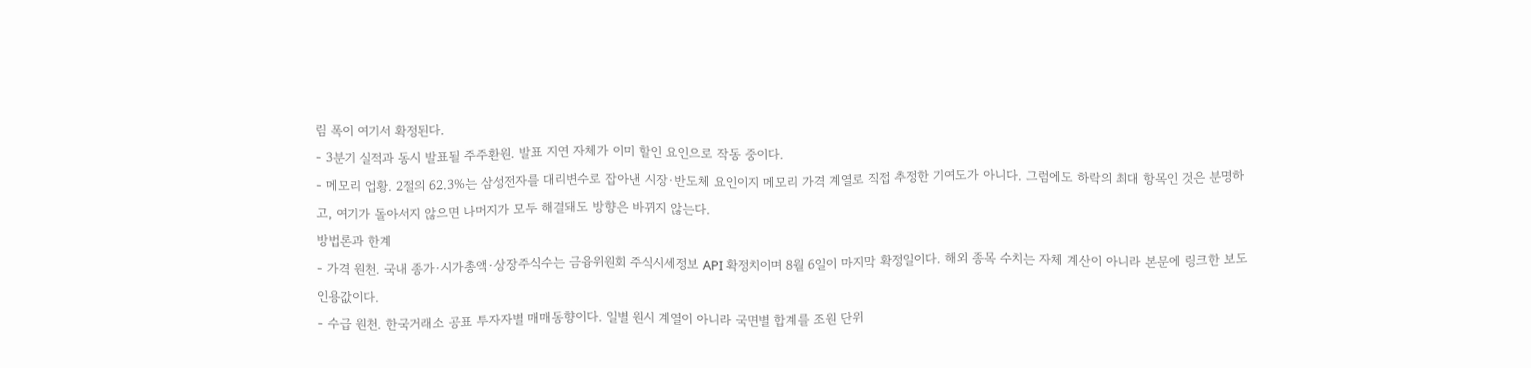림 폭이 여기서 확정된다.
- 3분기 실적과 동시 발표될 주주환원. 발표 지연 자체가 이미 할인 요인으로 작동 중이다.
- 메모리 업황. 2절의 62.3%는 삼성전자를 대리변수로 잡아낸 시장·반도체 요인이지 메모리 가격 계열로 직접 추정한 기여도가 아니다. 그럼에도 하락의 최대 항목인 것은 분명하고, 여기가 돌아서지 않으면 나머지가 모두 해결돼도 방향은 바뀌지 않는다.
방법론과 한계
- 가격 원천. 국내 종가·시가총액·상장주식수는 금융위원회 주식시세정보 API 확정치이며 8월 6일이 마지막 확정일이다. 해외 종목 수치는 자체 계산이 아니라 본문에 링크한 보도 인용값이다.
- 수급 원천. 한국거래소 공표 투자자별 매매동향이다. 일별 원시 계열이 아니라 국면별 합계를 조원 단위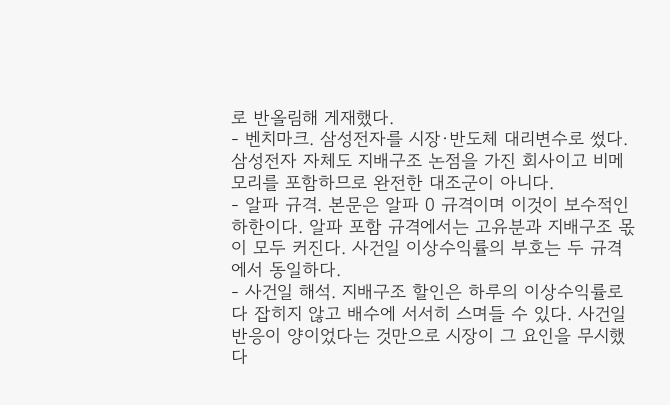로 반올림해 게재했다.
- 벤치마크. 삼성전자를 시장·반도체 대리변수로 썼다. 삼성전자 자체도 지배구조 논점을 가진 회사이고 비메모리를 포함하므로 완전한 대조군이 아니다.
- 알파 규격. 본문은 알파 0 규격이며 이것이 보수적인 하한이다. 알파 포함 규격에서는 고유분과 지배구조 몫이 모두 커진다. 사건일 이상수익률의 부호는 두 규격에서 동일하다.
- 사건일 해석. 지배구조 할인은 하루의 이상수익률로 다 잡히지 않고 배수에 서서히 스며들 수 있다. 사건일 반응이 양이었다는 것만으로 시장이 그 요인을 무시했다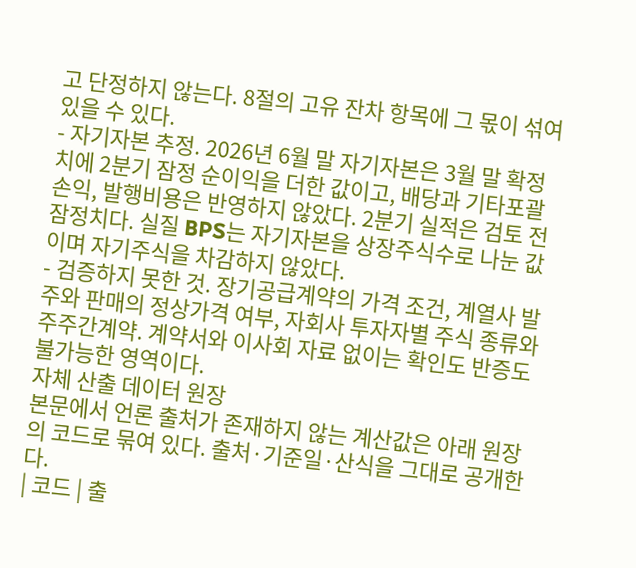고 단정하지 않는다. 8절의 고유 잔차 항목에 그 몫이 섞여 있을 수 있다.
- 자기자본 추정. 2026년 6월 말 자기자본은 3월 말 확정치에 2분기 잠정 순이익을 더한 값이고, 배당과 기타포괄손익, 발행비용은 반영하지 않았다. 2분기 실적은 검토 전 잠정치다. 실질 BPS는 자기자본을 상장주식수로 나눈 값이며 자기주식을 차감하지 않았다.
- 검증하지 못한 것. 장기공급계약의 가격 조건, 계열사 발주와 판매의 정상가격 여부, 자회사 투자자별 주식 종류와 주주간계약. 계약서와 이사회 자료 없이는 확인도 반증도 불가능한 영역이다.
자체 산출 데이터 원장
본문에서 언론 출처가 존재하지 않는 계산값은 아래 원장의 코드로 묶여 있다. 출처·기준일·산식을 그대로 공개한다.
| 코드 | 출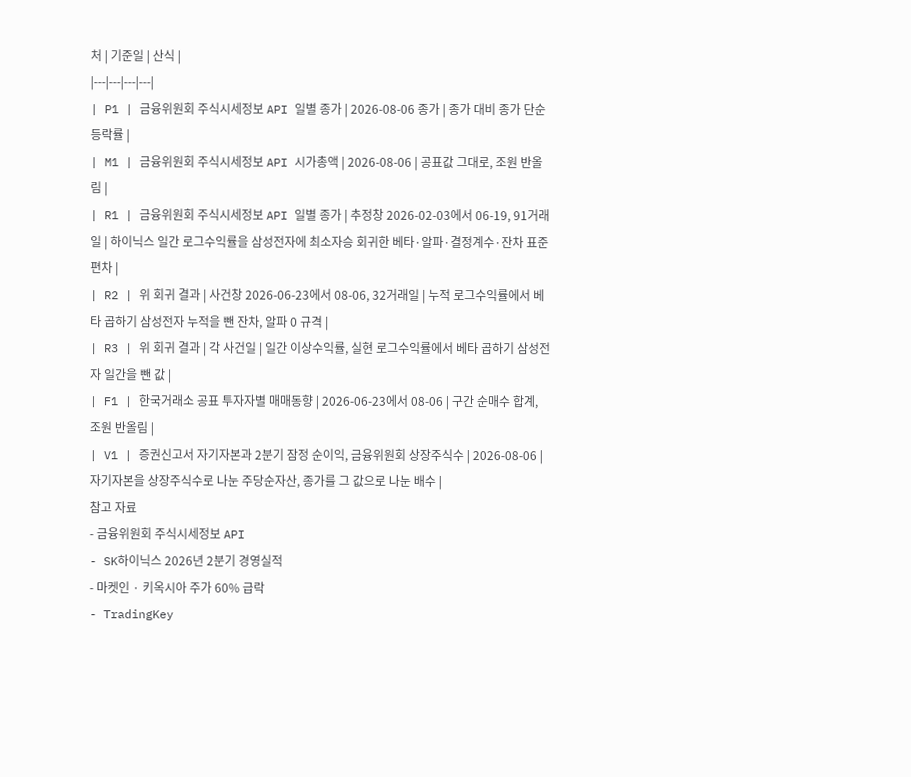처 | 기준일 | 산식 |
|---|---|---|---|
| P1 | 금융위원회 주식시세정보 API 일별 종가 | 2026-08-06 종가 | 종가 대비 종가 단순 등락률 |
| M1 | 금융위원회 주식시세정보 API 시가총액 | 2026-08-06 | 공표값 그대로, 조원 반올림 |
| R1 | 금융위원회 주식시세정보 API 일별 종가 | 추정창 2026-02-03에서 06-19, 91거래일 | 하이닉스 일간 로그수익률을 삼성전자에 최소자승 회귀한 베타·알파·결정계수·잔차 표준편차 |
| R2 | 위 회귀 결과 | 사건창 2026-06-23에서 08-06, 32거래일 | 누적 로그수익률에서 베타 곱하기 삼성전자 누적을 뺀 잔차, 알파 0 규격 |
| R3 | 위 회귀 결과 | 각 사건일 | 일간 이상수익률, 실현 로그수익률에서 베타 곱하기 삼성전자 일간을 뺀 값 |
| F1 | 한국거래소 공표 투자자별 매매동향 | 2026-06-23에서 08-06 | 구간 순매수 합계, 조원 반올림 |
| V1 | 증권신고서 자기자본과 2분기 잠정 순이익, 금융위원회 상장주식수 | 2026-08-06 | 자기자본을 상장주식수로 나눈 주당순자산, 종가를 그 값으로 나눈 배수 |
참고 자료
- 금융위원회 주식시세정보 API
- SK하이닉스 2026년 2분기 경영실적
- 마켓인 · 키옥시아 주가 60% 급락
- TradingKey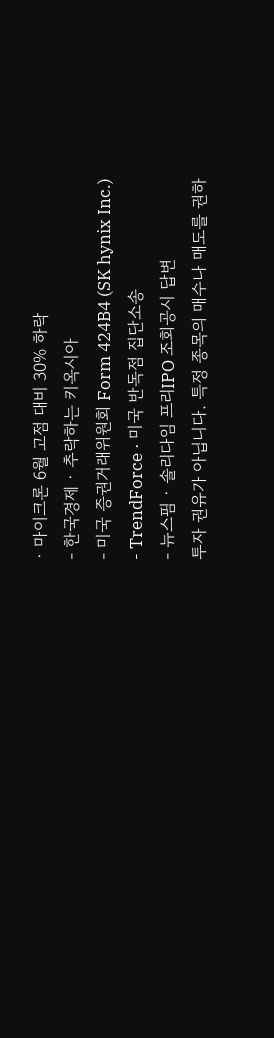· 마이크론 6월 고점 대비 30% 하락
- 한국경제 · 추락하는 키옥시아
- 미국 증권거래위원회 Form 424B4 (SK hynix Inc.)
- TrendForce · 미국 반독점 집단소송
- 뉴스핌 · 솔리다임 프리IPO 조회공시 답변
투자 권유가 아닙니다. 특정 종목의 매수나 매도를 권하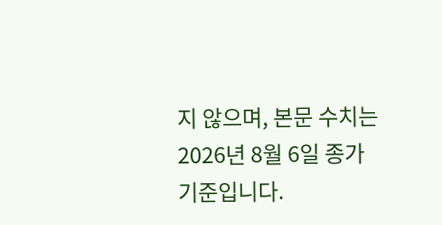지 않으며, 본문 수치는 2026년 8월 6일 종가 기준입니다.